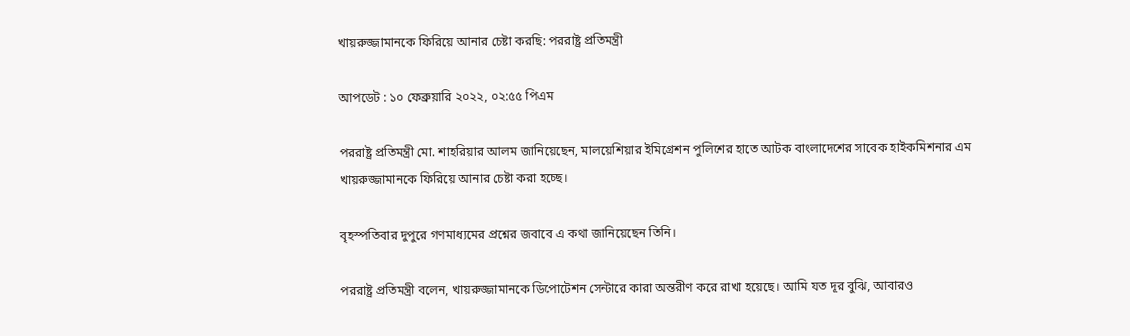খায়রুজ্জামানকে ফিরিয়ে আনার চেষ্টা করছি: পররাষ্ট্র প্রতিমন্ত্রী

আপডেট : ১০ ফেব্রুয়ারি ২০২২, ০২:৫৫ পিএম

পররাষ্ট্র প্রতিমন্ত্রী মো. শাহরিয়ার আলম জানিয়েছেন, মালয়েশিয়ার ইমিগ্রেশন পুলিশের হাতে আটক বাংলাদেশের সাবেক হাইকমিশনার এম খায়রুজ্জামানকে ফিরিয়ে আনার চেষ্টা করা হচ্ছে।

বৃহস্পতিবার দুপুরে গণমাধ্যমের প্রশ্নের জবাবে এ কথা জানিয়েছেন তিনি।

পররাষ্ট্র প্রতিমন্ত্রী বলেন, খায়রুজ্জামানকে ডিপোটেশন সেন্টারে কারা অন্তরীণ করে রাখা হয়েছে। আমি যত দূর বুঝি, আবারও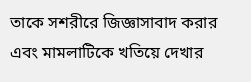তাকে সশরীরে জিজ্ঞাসাবাদ করার এবং মামলাটিকে খতিয়ে দেখার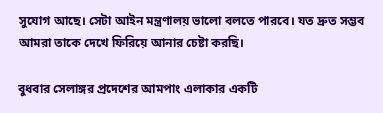সুযোগ আছে। সেটা আইন মন্ত্রণালয় ভালো বলতে পারবে। যত দ্রুত সম্ভব আমরা তাকে দেখে ফিরিয়ে আনার চেষ্টা করছি।

বুধবার সেলাঙ্গর প্রদেশের আমপাং এলাকার একটি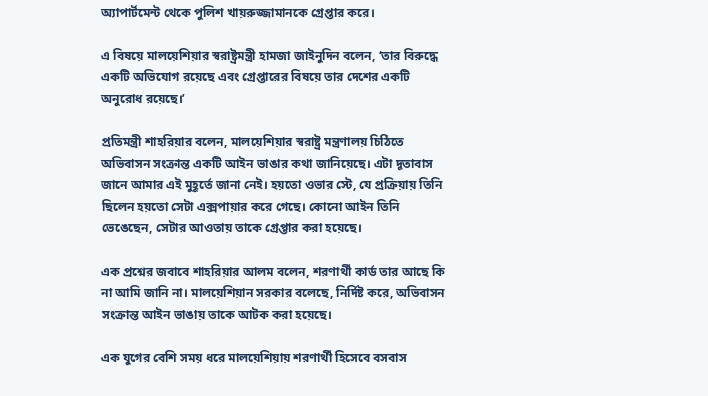অ্যাপার্টমেন্ট থেকে পুলিশ খায়রুজ্জামানকে গ্রেপ্তার করে।

এ বিষয়ে মালয়েশিয়ার স্বরাষ্ট্রমন্ত্রী হামজা জাইনুদিন বলেন, ‘তার বিরুদ্ধে একটি অভিযোগ রয়েছে এবং গ্রেপ্তারের বিষয়ে তার দেশের একটি অনুরোধ রয়েছে।’

প্রতিমন্ত্রী শাহরিয়ার বলেন, মালয়েশিয়ার স্বরাষ্ট্র মন্ত্রণালয় চিঠিতে অভিবাসন সংক্রান্ত একটি আইন ভাঙার কথা জানিয়েছে। এটা দূতাবাস জানে আমার এই মুহূর্তে জানা নেই। হয়তো ওভার স্টে, যে প্রক্রিয়ায় তিনি ছিলেন হয়তো সেটা এক্সপায়ার করে গেছে। কোনো আইন তিনি ভেঙেছেন, সেটার আওতায় তাকে গ্রেপ্তার করা হয়েছে।

এক প্রশ্নের জবাবে শাহরিয়ার আলম বলেন, শরণার্থী কার্ড তার আছে কি না আমি জানি না। মালয়েশিয়ান সরকার বলেছে, নির্দিষ্ট করে, অভিবাসন সংক্রান্ত আইন ভাঙায় তাকে আটক করা হয়েছে।

এক যুগের বেশি সময় ধরে মালয়েশিয়ায় শরণার্থী হিসেবে বসবাস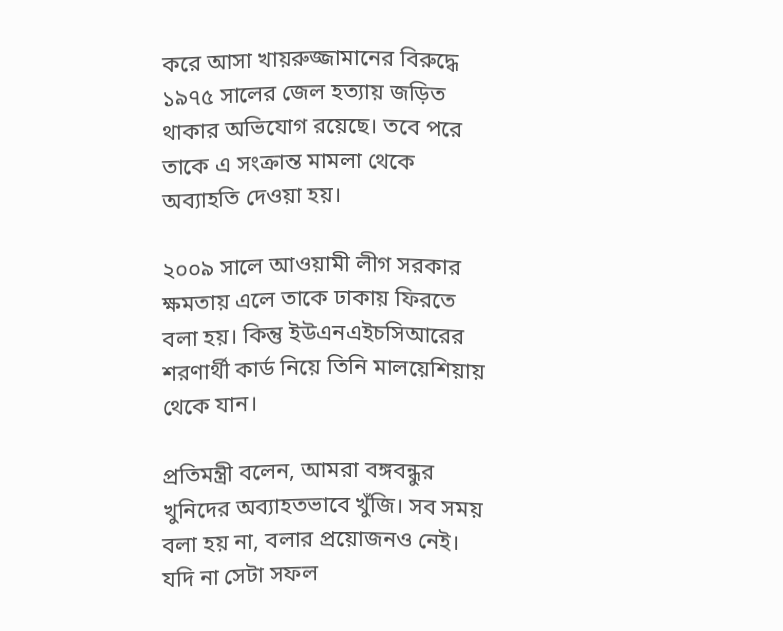করে আসা খায়রুজ্জামানের বিরুদ্ধে ১৯৭৫ সালের জেল হত্যায় জড়িত থাকার অভিযোগ রয়েছে। তবে পরে তাকে এ সংক্রান্ত মামলা থেকে অব্যাহতি দেওয়া হয়।

২০০৯ সালে আওয়ামী লীগ সরকার ক্ষমতায় এলে তাকে ঢাকায় ফিরতে বলা হয়। কিন্তু ইউএনএইচসিআরের শরণার্থী কার্ড নিয়ে তিনি মালয়েশিয়ায় থেকে যান।

প্রতিমন্ত্রী বলেন, আমরা বঙ্গবন্ধুর খুনিদের অব্যাহতভাবে খুঁজি। সব সময় বলা হয় না, বলার প্রয়োজনও নেই। যদি না সেটা সফল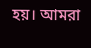হয়। আমরা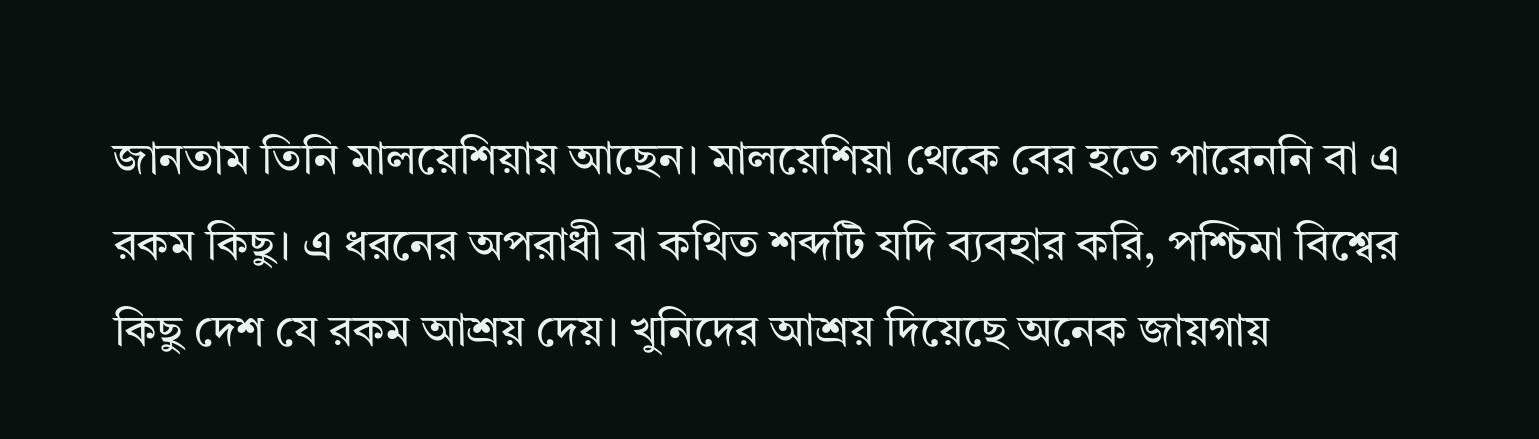জানতাম তিনি মালয়েশিয়ায় আছেন। মালয়েশিয়া থেকে বের হতে পারেননি বা এ রকম কিছু। এ ধরনের অপরাধী বা কথিত শব্দটি যদি ব্যবহার করি, পশ্চিমা বিশ্বের কিছু দেশ যে রকম আশ্রয় দেয়। খুনিদের আশ্রয় দিয়েছে অনেক জায়গায়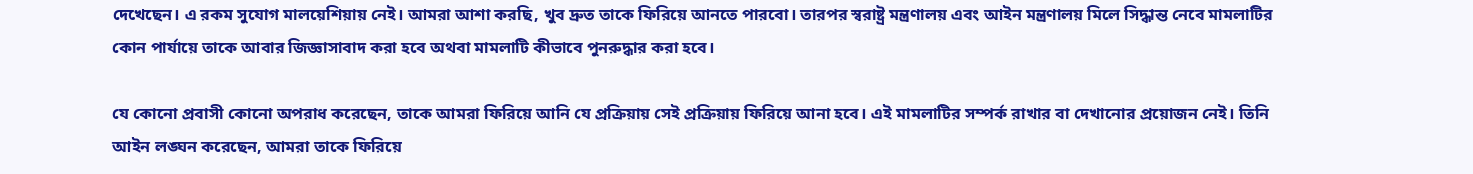দেখেছেন। এ রকম সুযোগ মালয়েশিয়ায় নেই। আমরা আশা করছি, খুব দ্রুত তাকে ফিরিয়ে আনতে পারবো। তারপর স্বরাষ্ট্র মন্ত্রণালয় এবং আইন মন্ত্রণালয় মিলে সিদ্ধান্ত নেবে মামলাটির কোন পার্যায়ে তাকে আবার জিজ্ঞাসাবাদ করা হবে অথবা মামলাটি কীভাবে পুনরুদ্ধার করা হবে।

যে কোনো প্রবাসী কোনো অপরাধ করেছেন, তাকে আমরা ফিরিয়ে আনি যে প্রক্রিয়ায় সেই প্রক্রিয়ায় ফিরিয়ে আনা হবে। এই মামলাটির সম্পর্ক রাখার বা দেখানোর প্রয়োজন নেই। তিনি আইন লঙ্ঘন করেছেন, আমরা তাকে ফিরিয়ে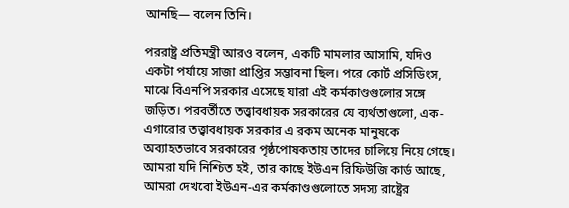আনছি— বলেন তিনি।

পররাষ্ট্র প্রতিমন্ত্রী আরও বলেন, একটি মামলার আসামি, যদিও একটা পর্যায়ে সাজা প্রাপ্তির সম্ভাবনা ছিল। পরে কোর্ট প্রসিডিংস, মাঝে বিএনপি সরকার এসেছে যারা এই কর্মকাণ্ডগুলোর সঙ্গে জড়িত। পরবর্তীতে তত্ত্বাবধায়ক সরকারের যে ব্যর্থতাগুলো, এক-এগারোর তত্ত্বাবধায়ক সরকার এ রকম অনেক মানুষকে অব্যাহতভাবে সরকারের পৃষ্ঠপোষকতায় তাদের চালিয়ে নিয়ে গেছে। আমরা যদি নিশ্চিত হই, তার কাছে ইউএন রিফিউজি কার্ড আছে, আমরা দেখবো ইউএন-এর কর্মকাণ্ডগুলোতে সদস্য রাষ্ট্রের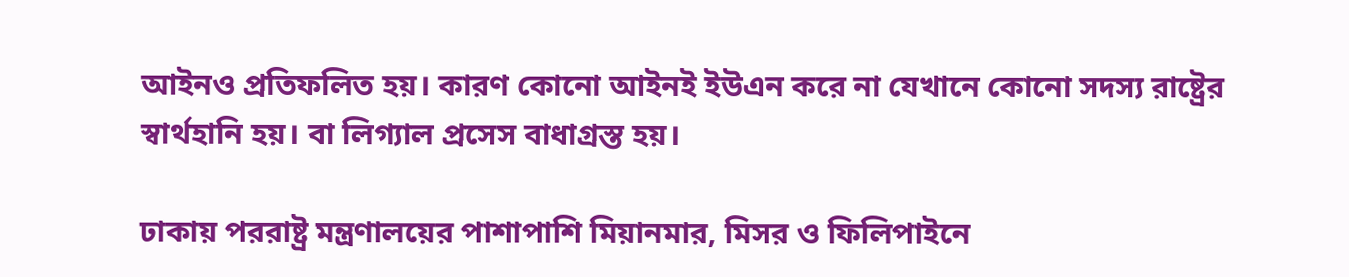আইনও প্রতিফলিত হয়। কারণ কোনো আইনই ইউএন করে না যেখানে কোনো সদস্য রাষ্ট্রের স্বার্থহানি হয়। বা লিগ্যাল প্রসেস বাধাগ্রস্ত হয়।

ঢাকায় পররাষ্ট্র মন্ত্রণালয়ের পাশাপাশি মিয়ানমার, মিসর ও ফিলিপাইনে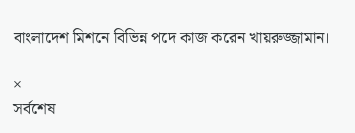বাংলাদেশ মিশনে বিভিন্ন পদে কাজ করেন খায়রুজ্জামান।

×
সর্বশেষ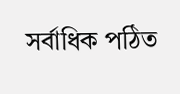সর্বাধিক পঠিত